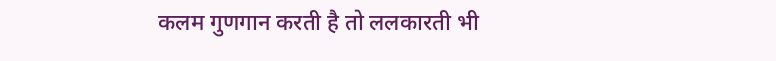कलम गुणगान करती है तो ललकारती भी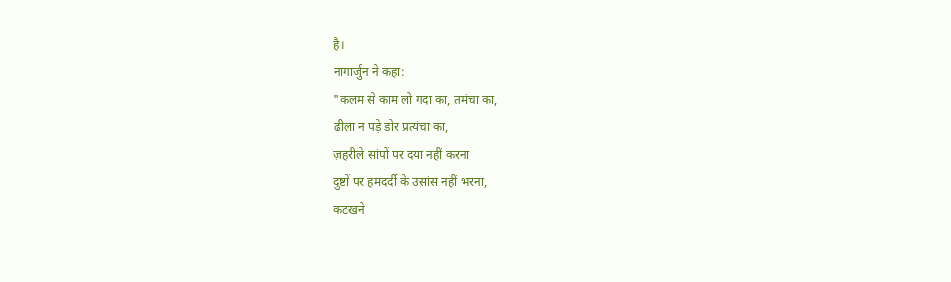है।
नागार्जुन ने कहा:
"कलम से काम लो गदा का, तमंचा का,
ढीला न पड़े डोर प्रत्यंचा का,
ज़हरीले सांपों पर दया नहीं करना
दुष्टों पर हमदर्दी के उसांस नहीं भरना,
कटखने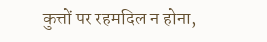कुत्तों पर रहमदिल न होना,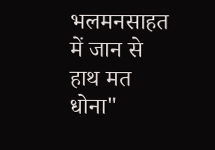भलमनसाहत में जान से हाथ मत धोना"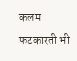कलम फटकारती भी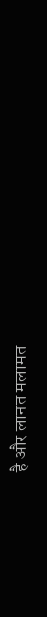है और लानत मलामत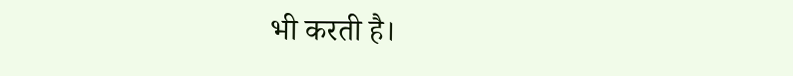भी करती है।